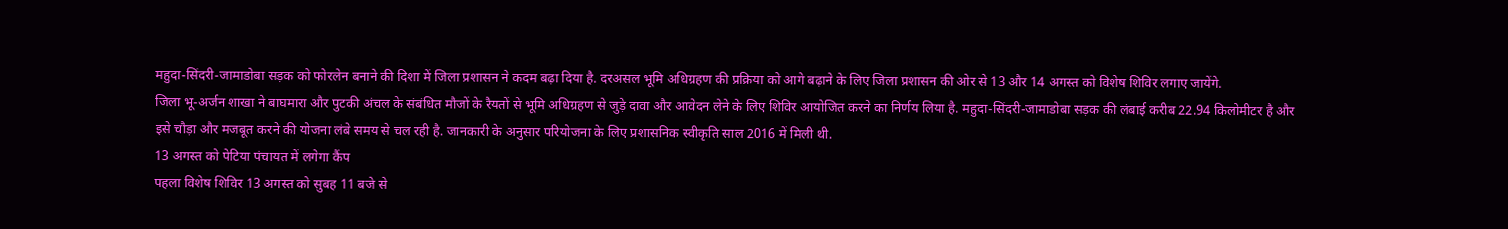महुदा-सिंदरी-जामाडोबा सड़क को फोरलेन बनाने की दिशा में जिला प्रशासन ने कदम बढ़ा दिया है. दरअसल भूमि अधिग्रहण की प्रक्रिया को आगे बढ़ाने के लिए जिला प्रशासन की ओर से 13 और 14 अगस्त को विशेष शिविर लगाए जायेंगे.
जिला भू-अर्जन शाखा ने बाघमारा और पुटकी अंचल के संबंधित मौजों के रैयतों से भूमि अधिग्रहण से जुड़े दावा और आवेदन लेने के लिए शिविर आयोजित करने का निर्णय लिया है. महुदा-सिंदरी-जामाडोबा सड़क की लंबाई करीब 22.94 किलोमीटर है और इसे चौड़ा और मजबूत करने की योजना लंबे समय से चल रही है. जानकारी के अनुसार परियोजना के लिए प्रशासनिक स्वीकृति साल 2016 में मिली थी.
13 अगस्त को पेटिया पंचायत में लगेगा कैंप
पहला विशेष शिविर 13 अगस्त को सुबह 11 बजे से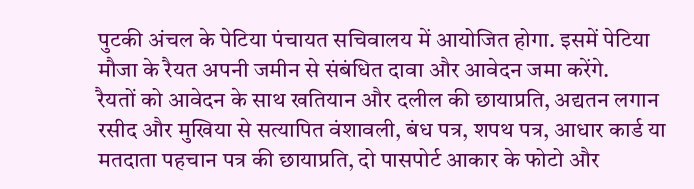पुटकी अंचल के पेटिया पंचायत सचिवालय में आयोजित होगा. इसमें पेटिया मौजा के रैयत अपनी जमीन से संबंधित दावा और आवेदन जमा करेंगे.
रैयतों को आवेदन के साथ खतियान और दलील की छायाप्रति, अद्यतन लगान रसीद और मुखिया से सत्यापित वंशावली, बंध पत्र, शपथ पत्र, आधार कार्ड या मतदाता पहचान पत्र की छायाप्रति, दो पासपोर्ट आकार के फोटो और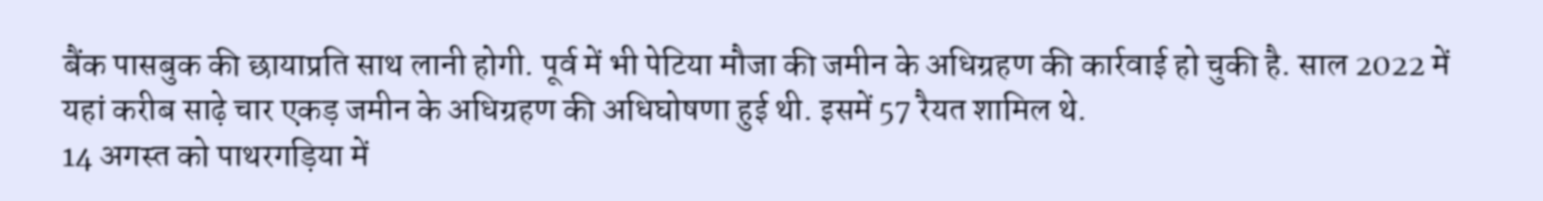बैंक पासबुक की छायाप्रति साथ लानी होगी. पूर्व में भी पेटिया मौजा की जमीन के अधिग्रहण की कार्रवाई हो चुकी है. साल 2022 में यहां करीब साढ़े चार एकड़ जमीन के अधिग्रहण की अधिघोषणा हुई थी. इसमें 57 रैयत शामिल थे.
14 अगस्त को पाथरगड़िया में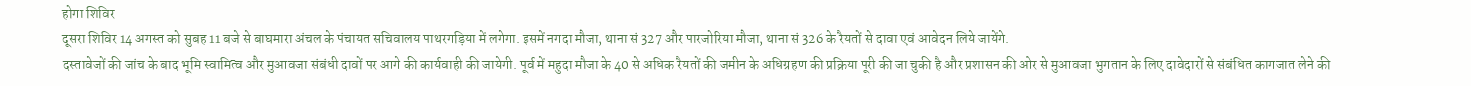होगा शिविर
दूसरा शिविर 14 अगस्त को सुबह 11 बजे से बाघमारा अंचल के पंचायत सचिवालय पाथरगड़िया में लगेगा. इसमें नगदा मौजा, थाना सं 327 और पारजोरिया मौजा, थाना सं 326 के रैयतों से दावा एवं आवेदन लिये जायेंगे.
दस्तावेजों की जांच के बाद भूमि स्वामित्व और मुआवजा संबंधी दावों पर आगे की कार्यवाही की जायेगी. पूर्व में महुदा मौजा के 40 से अधिक रैयतों की जमीन के अधिग्रहण की प्रक्रिया पूरी की जा चुकी है और प्रशासन की ओर से मुआवजा भुगतान के लिए दावेदारों से संबंधित कागजात लेने की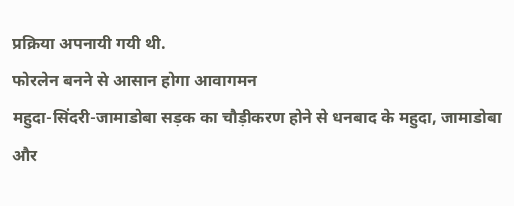प्रक्रिया अपनायी गयी थी.
फोरलेन बनने से आसान होगा आवागमन
महुदा-सिंदरी-जामाडोबा सड़क का चौड़ीकरण होने से धनबाद के महुदा, जामाडोबा और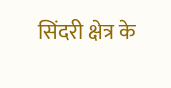सिंदरी क्षेत्र के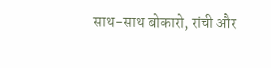साथ-साथ बोकारो, रांची और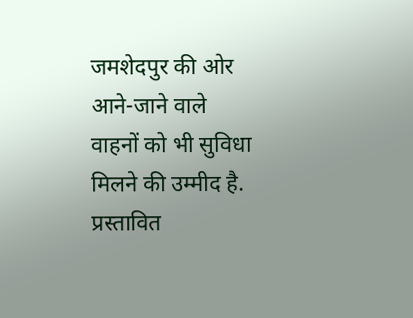जमशेदपुर की ओर आने-जाने वाले वाहनों को भी सुविधा मिलने की उम्मीद है.
प्रस्तावित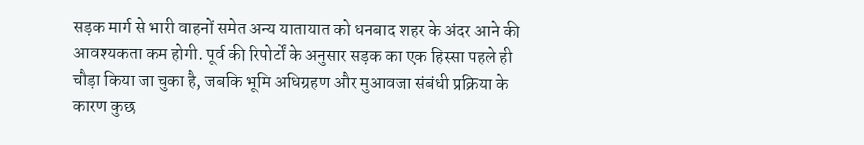सड़क मार्ग से भारी वाहनों समेत अन्य यातायात को धनबाद शहर के अंदर आने की आवश्यकता कम होगी. पूर्व की रिपोर्टों के अनुसार सड़क का एक हिस्सा पहले ही चौड़ा किया जा चुका है, जबकि भूमि अधिग्रहण और मुआवजा संबंधी प्रक्रिया के कारण कुछ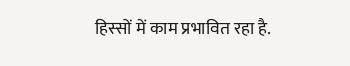हिस्सों में काम प्रभावित रहा है.